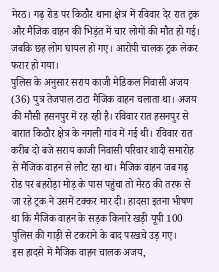मेरठ। गढ़ रोड पर किठौर थाना क्षेत्र में रविवार देर रात ट्रक और मैजिक वाहन की भिड़ंत में चार लोगों की मौत हो गई। जबकि छह लोग घायल हो गए। आरोपी चालक ट्रक लेकर फरार हो गया।
पुलिस के अनुसार सराय काजी मेडिकल निवासी अजय (36) पुत्र तेजपाल टाटा मैजिक वाहन चलाता था। अजय की मौसी हसनपुर में रह रही है। रविवार रात हसनपुर से बारात किठौर क्षेत्र के नगली गांव में गई थी। रविवार रात करीब दो बजे सराय काजी निवासी परिवार शादी समारोह से मैजिक वाहन से लौट रहा था। मैजिक वाहन जब गढ़ रोड पर बहरोड़ा मोड़ के पास पहुंचा तो मेरठ की तरफ से जा रहे ट्रक ने उसमें टक्कर मार दी। हादसा इतना भीषण था कि मैजिक वाहन के सड़क किनारे खड़ी यूपी 100 पुलिस की गाड़ी से टकराने के बाद परखचे उड़ गए।
इस हादसे में मैजिक वाहन चालक अजय,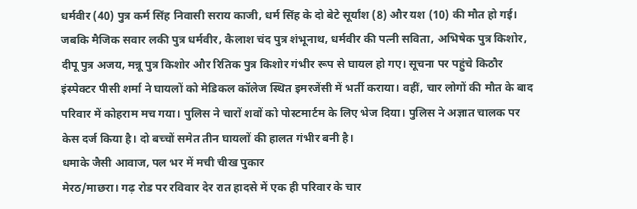धर्मवीर (40) पुत्र कर्म सिंह निवासी सराय काजी, धर्म सिंह के दो बेटे सूर्यांश (8) और यश (10) की मौत हो गई। जबकि मैजिक सवार लकी पुत्र धर्मवीर, कैलाश चंद पुत्र शंभूनाथ, धर्मवीर की पत्नी सविता, अभिषेक पुत्र किशोर, दीपू पुत्र अजय, मन्नू पुत्र किशोर और रितिक पुत्र किशोर गंभीर रूप से घायल हो गए। सूचना पर पहुंचे किठौर इंस्पेक्टर पीसी शर्मा ने घायलों को मेडिकल कॉलेज स्थित इमरजेंसी में भर्ती कराया। वहीं, चार लोगों की मौत के बाद परिवार में कोहराम मच गया। पुलिस ने चारों शवों को पोस्टमार्टम के लिए भेज दिया। पुलिस ने अज्ञात चालक पर केस दर्ज किया है। दो बच्चों समेत तीन घायलों की हालत गंभीर बनी है।
धमाके जैसी आवाज, पल भर में मची चीख पुकार
मेरठ/माछरा। गढ़ रोड पर रविवार देर रात हादसे में एक ही परिवार के चार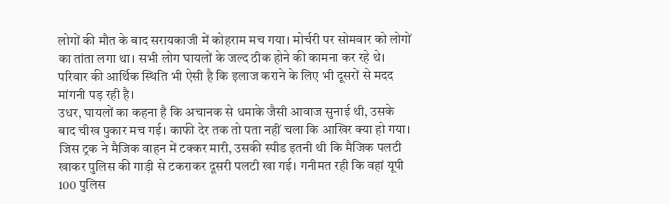लोगों की मौत के बाद सरायकाजी में कोहराम मच गया। मोर्चरी पर सोमवार को लोगों का तांता लगा था। सभी लोग घायलों के जल्द ठीक होने की कामना कर रहे थे। परिवार की आर्थिक स्थिति भी ऐसी है कि इलाज कराने के लिए भी दूसरों से मदद मांगनी पड़ रही है।
उधर, घायलों का कहना है कि अचानक से धमाके जैसी आवाज सुनाई थी, उसके बाद चीख पुकार मच गई। काफी देर तक तो पता नहीं चला कि आखिर क्या हो गया। जिस ट्रक ने मैजिक वाहन में टक्कर मारी, उसकी स्पीड इतनी थी कि मैजिक पलटी खाकर पुलिस की गाड़ी से टकराकर दूसरी पलटी खा गई। गनीमत रही कि वहां यूपी 100 पुलिस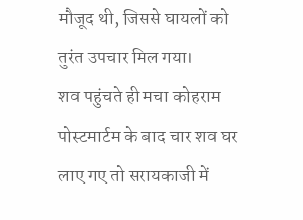मौजूद थी, जिससे घायलों को तुरंत उपचार मिल गया।
शव पहुंचते ही मचा कोहराम
पोस्टमार्टम के बाद चार शव घर लाए गए तो सरायकाजी में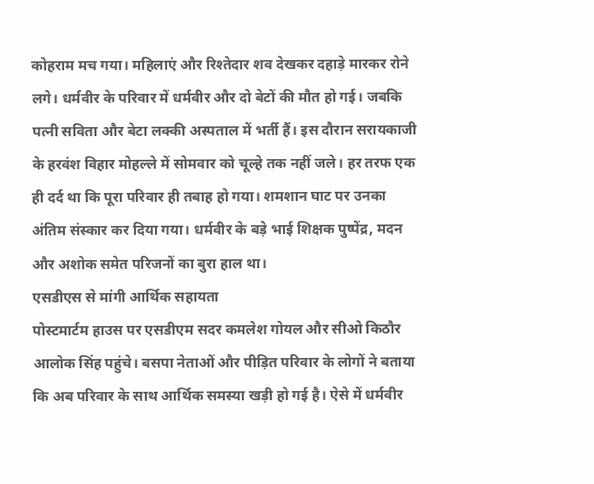कोहराम मच गया। महिलाएं और रिश्तेदार शव देखकर दहाड़े मारकर रोने लगे। धर्मवीर के परिवार में धर्मवीर और दो बेटों की मौत हो गई। जबकि पत्नी सविता और बेटा लक्की अस्पताल में भर्ती हैं। इस दौरान सरायकाजी के हरवंश विहार मोहल्ले में सोमवार को चूल्हे तक नहीं जले। हर तरफ एक ही दर्द था कि पूरा परिवार ही तबाह हो गया। शमशान घाट पर उनका अंतिम संस्कार कर दिया गया। धर्मवीर के बड़े भाई शिक्षक पुष्पेंद्र, मदन और अशोक समेत परिजनों का बुरा हाल था।
एसडीएस से मांगी आर्थिक सहायता
पोस्टमार्टम हाउस पर एसडीएम सदर कमलेश गोयल और सीओ किठौर आलोक सिंह पहुंचे। बसपा नेताओं और पीड़ित परिवार के लोगों ने बताया कि अब परिवार के साथ आर्थिक समस्या खड़ी हो गई है। ऐसे में धर्मवीर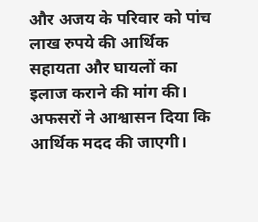और अजय के परिवार को पांच लाख रुपये की आर्थिक सहायता और घायलों का इलाज कराने की मांग की। अफसरों ने आश्वासन दिया कि आर्थिक मदद की जाएगी।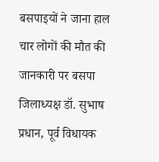बसपाइयों ने जाना हाल
चार लोगों की मौत की जानकारी पर बसपा जिलाध्यक्ष डॉ. सुभाष प्रधान, पूर्व विधायक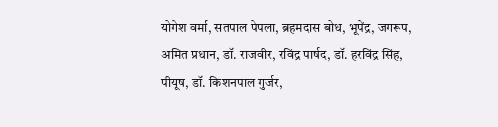योगेश वर्मा, सतपाल पेपला, ब्रहमदास बोध, भूपेंद्र, जगरूप, अमित प्रधान, डॉ. राजवीर, रविंद्र पार्षद, डॉ. हरविंद्र सिंह, पीयूष, डॉ. किशनपाल गुर्जर,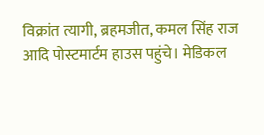विक्रांत त्यागी, ब्रहमजीत, कमल सिंह राज आदि पोस्टमार्टम हाउस पहुंचे। मेडिकल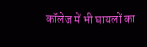कॉलेज में भी घायलों का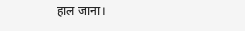हाल जाना।